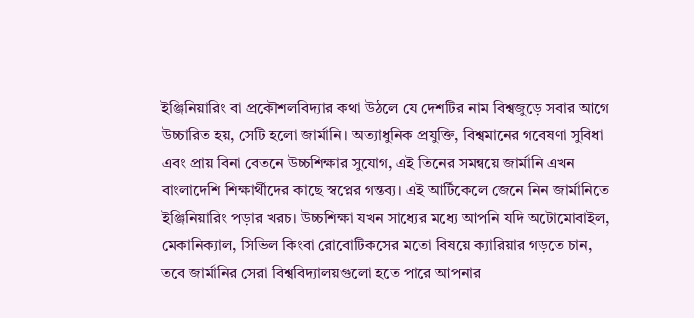ইঞ্জিনিয়ারিং বা প্রকৌশলবিদ্যার কথা উঠলে যে দেশটির নাম বিশ্বজুড়ে সবার আগে উচ্চারিত হয়, সেটি হলো জার্মানি। অত্যাধুনিক প্রযুক্তি, বিশ্বমানের গবেষণা সুবিধা এবং প্রায় বিনা বেতনে উচ্চশিক্ষার সুযোগ, এই তিনের সমন্বয়ে জার্মানি এখন বাংলাদেশি শিক্ষার্থীদের কাছে স্বপ্নের গন্তব্য। এই আর্টিকেলে জেনে নিন জার্মানিতে ইঞ্জিনিয়ারিং পড়ার খরচ। উচ্চশিক্ষা যখন সাধ্যের মধ্যে আপনি যদি অটোমোবাইল, মেকানিক্যাল, সিভিল কিংবা রোবোটিকসের মতো বিষয়ে ক্যারিয়ার গড়তে চান, তবে জার্মানির সেরা বিশ্ববিদ্যালয়গুলো হতে পারে আপনার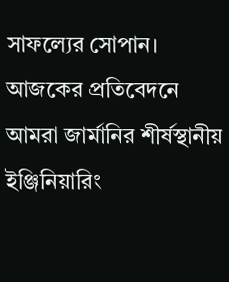সাফল্যের সোপান। আজকের প্রতিবেদনে আমরা জার্মানির শীর্ষস্থানীয় ইঞ্জিনিয়ারিং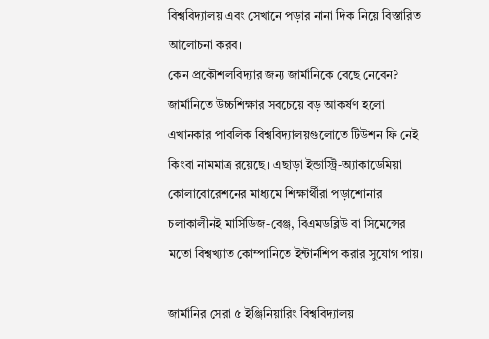বিশ্ববিদ্যালয় এবং সেখানে পড়ার নানা দিক নিয়ে বিস্তারিত আলোচনা করব।
কেন প্রকৌশলবিদ্যার জন্য জার্মানিকে বেছে নেবেন?
জার্মানিতে উচ্চশিক্ষার সবচেয়ে বড় আকর্ষণ হলো এখানকার পাবলিক বিশ্ববিদ্যালয়গুলোতে টিউশন ফি নেই কিংবা নামমাত্র রয়েছে। এছাড়া ইন্ডাস্ট্রি-অ্যাকাডেমিয়া কোলাবোরেশনের মাধ্যমে শিক্ষার্থীরা পড়াশোনার চলাকালীনই মার্সিডিজ-বেঞ্জ, বিএমডব্লিউ বা সিমেন্সের মতো বিশ্বখ্যাত কোম্পানিতে ইন্টার্নশিপ করার সুযোগ পায়।

জার্মানির সেরা ৫ ইঞ্জিনিয়ারিং বিশ্ববিদ্যালয়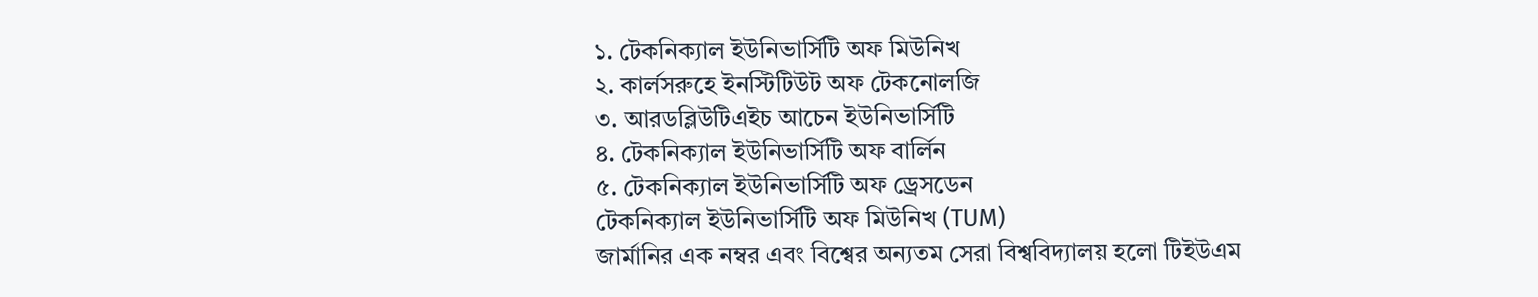১. টেকনিক্যাল ইউনিভার্সিটি অফ মিউনিখ
২. কার্লসরুহে ইনস্টিটিউট অফ টেকনোলজি
৩. আরডব্লিউটিএইচ আচেন ইউনিভার্সিটি
৪. টেকনিক্যাল ইউনিভার্সিটি অফ বার্লিন
৫. টেকনিক্যাল ইউনিভার্সিটি অফ ড্রেসডেন
টেকনিক্যাল ইউনিভার্সিটি অফ মিউনিখ (TUM)
জার্মানির এক নম্বর এবং বিশ্বের অন্যতম সেরা বিশ্ববিদ্যালয় হলো টিইউএম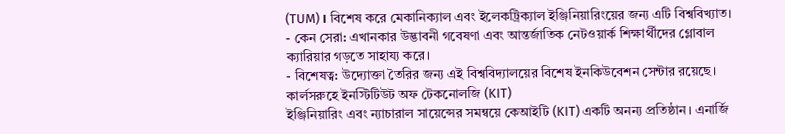(TUM)। বিশেষ করে মেকানিক্যাল এবং ইলেকট্রিক্যাল ইঞ্জিনিয়ারিংয়ের জন্য এটি বিশ্ববিখ্যাত।
- কেন সেরা: এখানকার উদ্ভাবনী গবেষণা এবং আন্তর্জাতিক নেটওয়ার্ক শিক্ষার্থীদের গ্লোবাল ক্যারিয়ার গড়তে সাহায্য করে।
- বিশেষত্ব: উদ্যোক্তা তৈরির জন্য এই বিশ্ববিদ্যালয়ের বিশেষ ইনকিউবেশন সেন্টার রয়েছে।
কার্লসরুহে ইনস্টিটিউট অফ টেকনোলজি (KIT)
ইঞ্জিনিয়ারিং এবং ন্যাচারাল সায়েন্সের সমন্বয়ে কেআইটি (KIT) একটি অনন্য প্রতিষ্ঠান। এনার্জি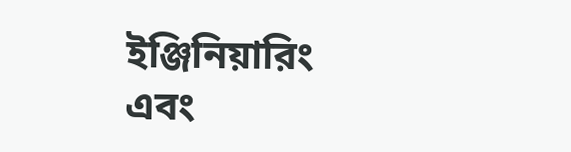ইঞ্জিনিয়ারিং এবং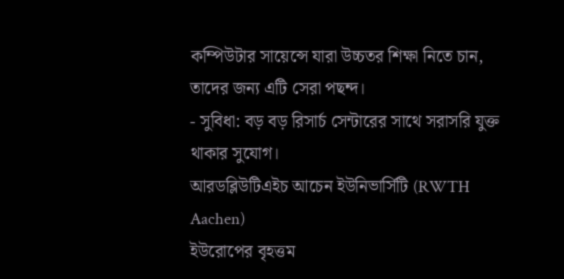কম্পিউটার সায়েন্সে যারা উচ্চতর শিক্ষা নিতে চান, তাদের জন্য এটি সেরা পছন্দ।
- সুবিধা: বড় বড় রিসার্চ সেন্টারের সাথে সরাসরি যুক্ত থাকার সুযোগ।
আরডব্লিউটিএইচ আচেন ইউনিভার্সিটি (RWTH Aachen)
ইউরোপের বৃহত্তম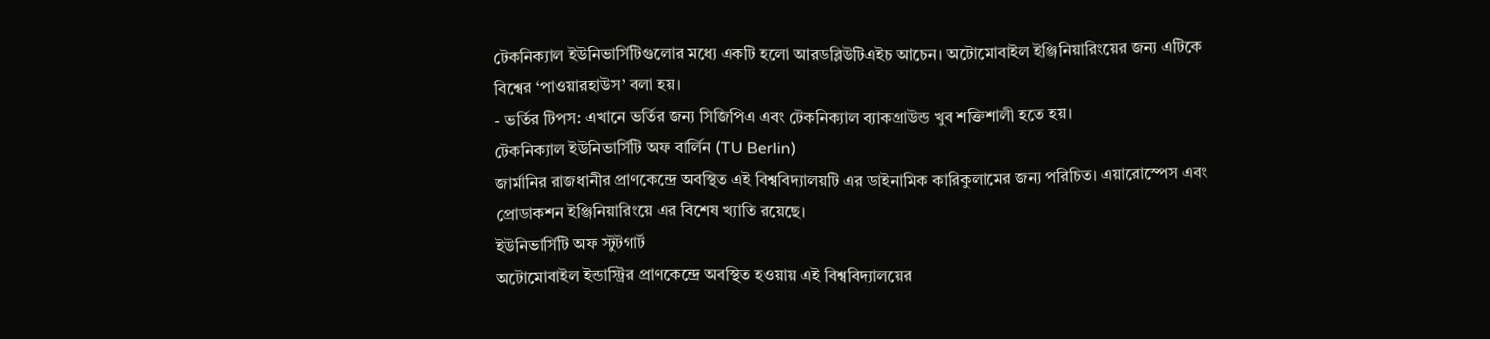টেকনিক্যাল ইউনিভার্সিটিগুলোর মধ্যে একটি হলো আরডব্লিউটিএইচ আচেন। অটোমোবাইল ইঞ্জিনিয়ারিংয়ের জন্য এটিকে বিশ্বের ‘পাওয়ারহাউস’ বলা হয়।
- ভর্তির টিপস: এখানে ভর্তির জন্য সিজিপিএ এবং টেকনিক্যাল ব্যাকগ্রাউন্ড খুব শক্তিশালী হতে হয়।
টেকনিক্যাল ইউনিভার্সিটি অফ বার্লিন (TU Berlin)
জার্মানির রাজধানীর প্রাণকেন্দ্রে অবস্থিত এই বিশ্ববিদ্যালয়টি এর ডাইনামিক কারিকুলামের জন্য পরিচিত। এয়ারোস্পেস এবং প্রোডাকশন ইঞ্জিনিয়ারিংয়ে এর বিশেষ খ্যাতি রয়েছে।
ইউনিভার্সিটি অফ স্টুটগার্ট
অটোমোবাইল ইন্ডাস্ট্রির প্রাণকেন্দ্রে অবস্থিত হওয়ায় এই বিশ্ববিদ্যালয়ের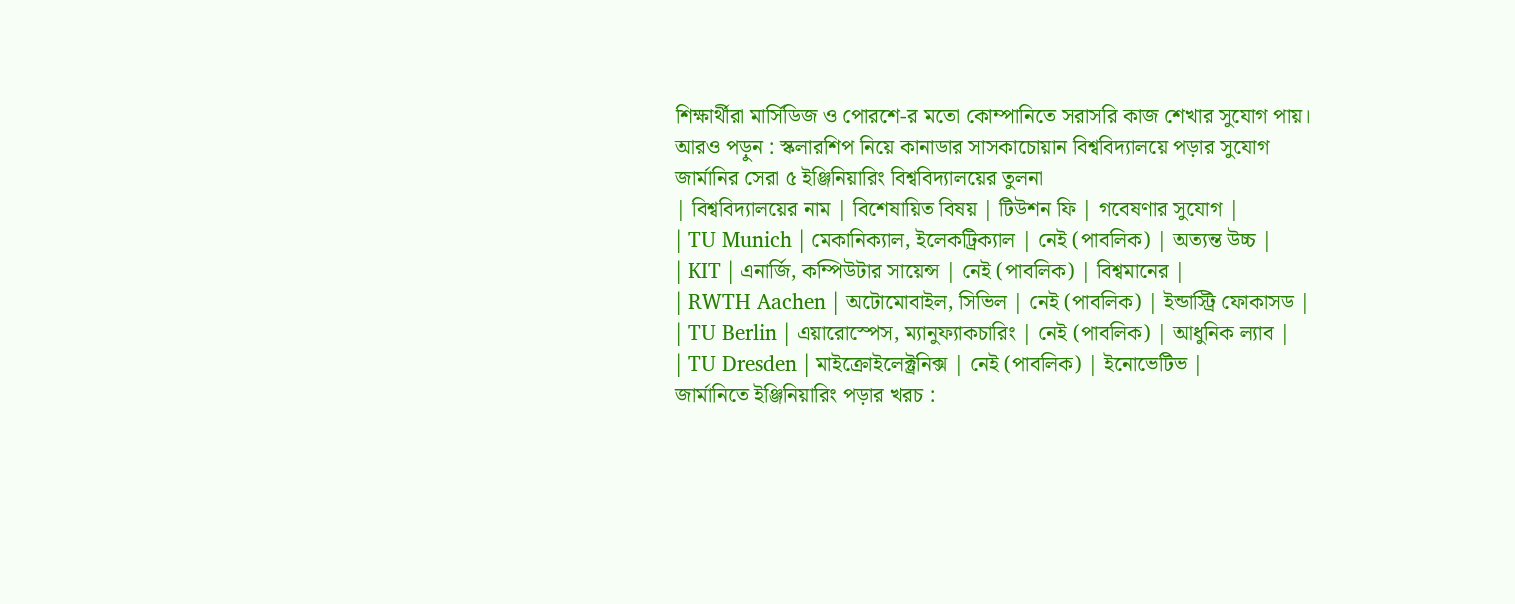শিক্ষার্থীরা মার্সিডিজ ও পোরশে-র মতো কোম্পানিতে সরাসরি কাজ শেখার সুযোগ পায়।
আরও পড়ুন : স্কলারশিপ নিয়ে কানাডার সাসকাচোয়ান বিশ্ববিদ্যালয়ে পড়ার সুযোগ
জার্মানির সেরা ৫ ইঞ্জিনিয়ারিং বিশ্ববিদ্যালয়ের তুলনা
| বিশ্ববিদ্যালয়ের নাম | বিশেষায়িত বিষয় | টিউশন ফি | গবেষণার সুযোগ |
| TU Munich | মেকানিক্যাল, ইলেকট্রিক্যাল | নেই (পাবলিক) | অত্যন্ত উচ্চ |
| KIT | এনার্জি, কম্পিউটার সায়েন্স | নেই (পাবলিক) | বিশ্বমানের |
| RWTH Aachen | অটোমোবাইল, সিভিল | নেই (পাবলিক) | ইন্ডাস্ট্রি ফোকাসড |
| TU Berlin | এয়ারোস্পেস, ম্যানুফ্যাকচারিং | নেই (পাবলিক) | আধুনিক ল্যাব |
| TU Dresden | মাইক্রোইলেক্ট্রনিক্স | নেই (পাবলিক) | ইনোভেটিভ |
জার্মানিতে ইঞ্জিনিয়ারিং পড়ার খরচ :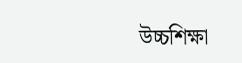উচ্চশিক্ষা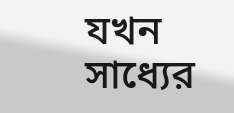যখন সাধ্যের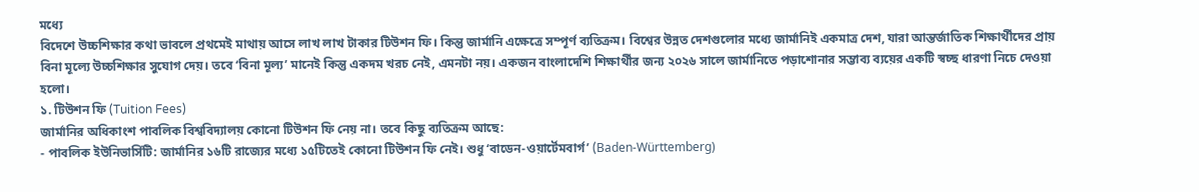মধ্যে
বিদেশে উচ্চশিক্ষার কথা ভাবলে প্রথমেই মাথায় আসে লাখ লাখ টাকার টিউশন ফি। কিন্তু জার্মানি এক্ষেত্রে সম্পূর্ণ ব্যতিক্রম। বিশ্বের উন্নত দেশগুলোর মধ্যে জার্মানিই একমাত্র দেশ, যারা আন্তর্জাতিক শিক্ষার্থীদের প্রায় বিনা মূল্যে উচ্চশিক্ষার সুযোগ দেয়। তবে ‘বিনা মূল্য’ মানেই কিন্তু একদম খরচ নেই, এমনটা নয়। একজন বাংলাদেশি শিক্ষার্থীর জন্য ২০২৬ সালে জার্মানিতে পড়াশোনার সম্ভাব্য ব্যয়ের একটি স্বচ্ছ ধারণা নিচে দেওয়া হলো।
১. টিউশন ফি (Tuition Fees)
জার্মানির অধিকাংশ পাবলিক বিশ্ববিদ্যালয় কোনো টিউশন ফি নেয় না। তবে কিছু ব্যতিক্রম আছে:
- পাবলিক ইউনিভার্সিটি: জার্মানির ১৬টি রাজ্যের মধ্যে ১৫টিতেই কোনো টিউশন ফি নেই। শুধু ‘বাডেন-ওয়ার্টেমবার্গ’ (Baden-Württemberg)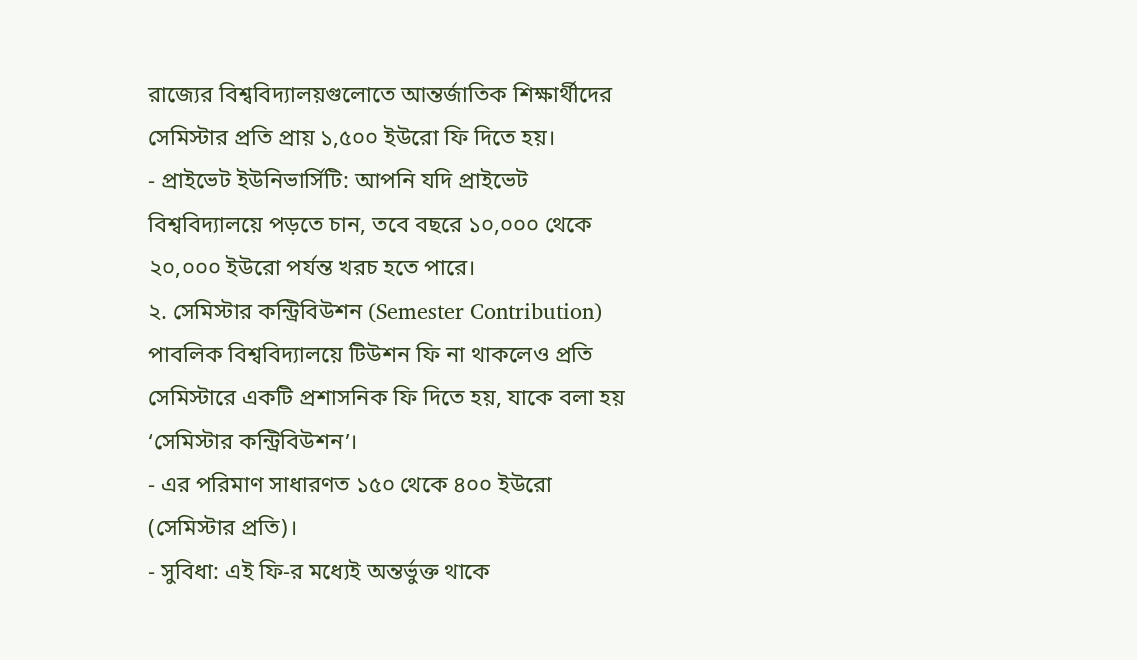রাজ্যের বিশ্ববিদ্যালয়গুলোতে আন্তর্জাতিক শিক্ষার্থীদের সেমিস্টার প্রতি প্রায় ১,৫০০ ইউরো ফি দিতে হয়।
- প্রাইভেট ইউনিভার্সিটি: আপনি যদি প্রাইভেট বিশ্ববিদ্যালয়ে পড়তে চান, তবে বছরে ১০,০০০ থেকে ২০,০০০ ইউরো পর্যন্ত খরচ হতে পারে।
২. সেমিস্টার কন্ট্রিবিউশন (Semester Contribution)
পাবলিক বিশ্ববিদ্যালয়ে টিউশন ফি না থাকলেও প্রতি সেমিস্টারে একটি প্রশাসনিক ফি দিতে হয়, যাকে বলা হয় ‘সেমিস্টার কন্ট্রিবিউশন’।
- এর পরিমাণ সাধারণত ১৫০ থেকে ৪০০ ইউরো (সেমিস্টার প্রতি)।
- সুবিধা: এই ফি-র মধ্যেই অন্তর্ভুক্ত থাকে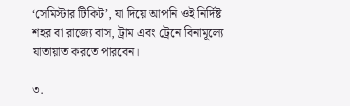‘সেমিস্টার টিকিট’, যা দিয়ে আপনি ওই নির্দিষ্ট শহর বা রাজ্যে বাস, ট্রাম এবং ট্রেনে বিনামূল্যে যাতায়াত করতে পারবেন।

৩.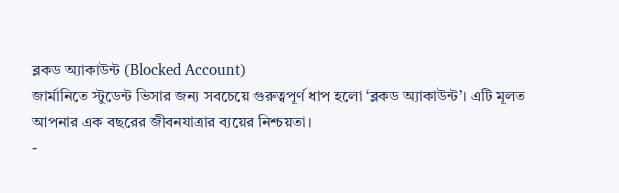ব্লকড অ্যাকাউন্ট (Blocked Account)
জার্মানিতে স্টুডেন্ট ভিসার জন্য সবচেয়ে গুরুত্বপূর্ণ ধাপ হলো ‘ব্লকড অ্যাকাউন্ট’। এটি মূলত আপনার এক বছরের জীবনযাত্রার ব্যয়ের নিশ্চয়তা।
-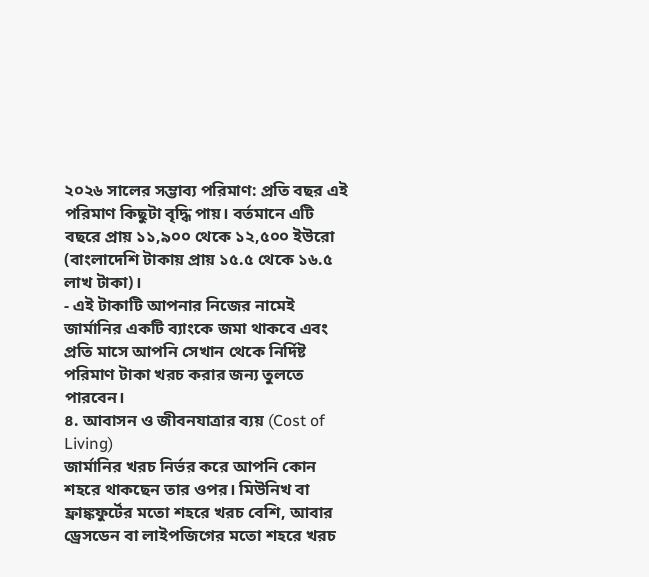২০২৬ সালের সম্ভাব্য পরিমাণ: প্রতি বছর এই পরিমাণ কিছুটা বৃদ্ধি পায়। বর্তমানে এটি বছরে প্রায় ১১,৯০০ থেকে ১২,৫০০ ইউরো (বাংলাদেশি টাকায় প্রায় ১৫.৫ থেকে ১৬.৫ লাখ টাকা)।
- এই টাকাটি আপনার নিজের নামেই জার্মানির একটি ব্যাংকে জমা থাকবে এবং প্রতি মাসে আপনি সেখান থেকে নির্দিষ্ট পরিমাণ টাকা খরচ করার জন্য তুলতে পারবেন।
৪. আবাসন ও জীবনযাত্রার ব্যয় (Cost of Living)
জার্মানির খরচ নির্ভর করে আপনি কোন শহরে থাকছেন তার ওপর। মিউনিখ বা ফ্রাঙ্কফুর্টের মতো শহরে খরচ বেশি, আবার ড্রেসডেন বা লাইপজিগের মতো শহরে খরচ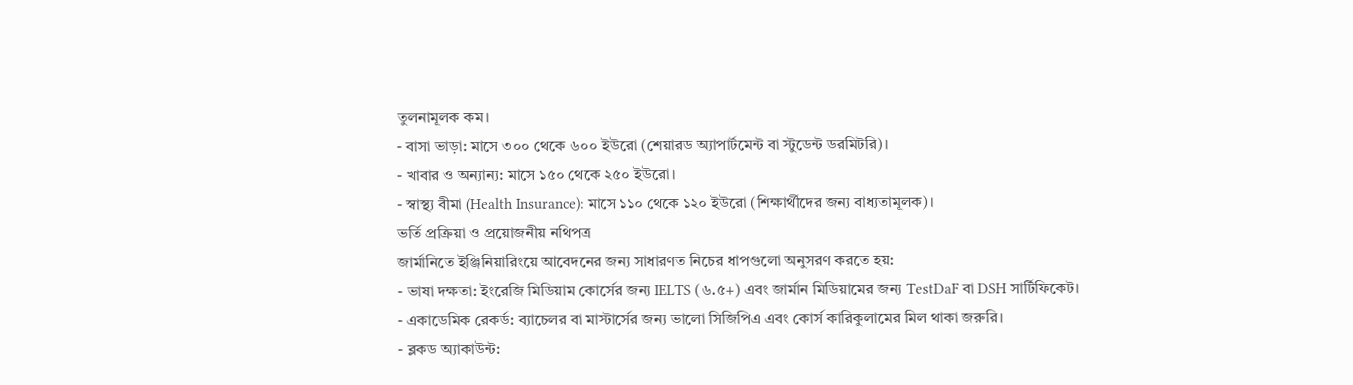তুলনামূলক কম।
- বাসা ভাড়া: মাসে ৩০০ থেকে ৬০০ ইউরো (শেয়ারড অ্যাপার্টমেন্ট বা স্টুডেন্ট ডরমিটরি)।
- খাবার ও অন্যান্য: মাসে ১৫০ থেকে ২৫০ ইউরো।
- স্বাস্থ্য বীমা (Health Insurance): মাসে ১১০ থেকে ১২০ ইউরো (শিক্ষার্থীদের জন্য বাধ্যতামূলক)।
ভর্তি প্রক্রিয়া ও প্রয়োজনীয় নথিপত্র
জার্মানিতে ইঞ্জিনিয়ারিংয়ে আবেদনের জন্য সাধারণত নিচের ধাপগুলো অনুসরণ করতে হয়:
- ভাষা দক্ষতা: ইংরেজি মিডিয়াম কোর্সের জন্য IELTS (৬.৫+) এবং জার্মান মিডিয়ামের জন্য TestDaF বা DSH সার্টিফিকেট।
- একাডেমিক রেকর্ড: ব্যাচেলর বা মাস্টার্সের জন্য ভালো সিজিপিএ এবং কোর্স কারিকুলামের মিল থাকা জরুরি।
- ব্লকড অ্যাকাউন্ট: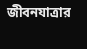জীবনযাত্রার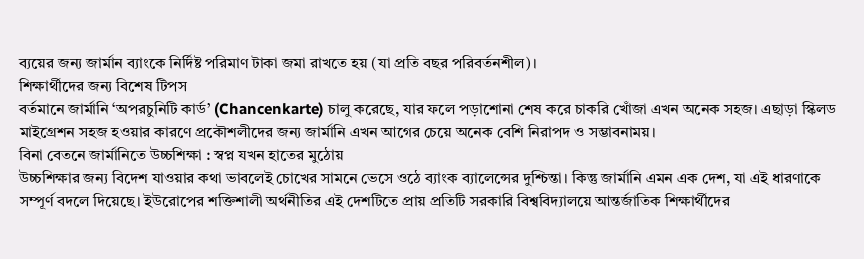ব্যয়ের জন্য জার্মান ব্যাংকে নির্দিষ্ট পরিমাণ টাকা জমা রাখতে হয় (যা প্রতি বছর পরিবর্তনশীল)।
শিক্ষার্থীদের জন্য বিশেষ টিপস
বর্তমানে জার্মানি ‘অপরচুনিটি কার্ড’ (Chancenkarte) চালু করেছে, যার ফলে পড়াশোনা শেষ করে চাকরি খোঁজা এখন অনেক সহজ। এছাড়া স্কিলড মাইগ্রেশন সহজ হওয়ার কারণে প্রকৌশলীদের জন্য জার্মানি এখন আগের চেয়ে অনেক বেশি নিরাপদ ও সম্ভাবনাময়।
বিনা বেতনে জার্মানিতে উচ্চশিক্ষা : স্বপ্ন যখন হাতের মুঠোয়
উচ্চশিক্ষার জন্য বিদেশ যাওয়ার কথা ভাবলেই চোখের সামনে ভেসে ওঠে ব্যাংক ব্যালেন্সের দুশ্চিন্তা। কিন্তু জার্মানি এমন এক দেশ, যা এই ধারণাকে সম্পূর্ণ বদলে দিয়েছে। ইউরোপের শক্তিশালী অর্থনীতির এই দেশটিতে প্রায় প্রতিটি সরকারি বিশ্ববিদ্যালয়ে আন্তর্জাতিক শিক্ষার্থীদের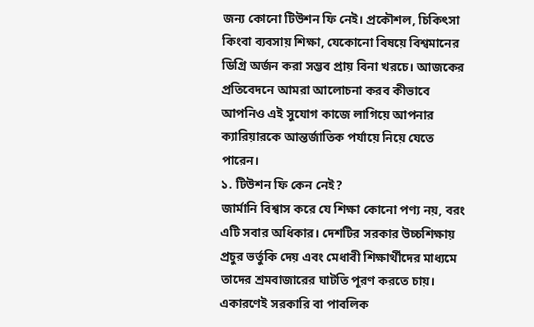জন্য কোনো টিউশন ফি নেই। প্রকৌশল, চিকিৎসা কিংবা ব্যবসায় শিক্ষা, যেকোনো বিষয়ে বিশ্বমানের ডিগ্রি অর্জন করা সম্ভব প্রায় বিনা খরচে। আজকের প্রতিবেদনে আমরা আলোচনা করব কীভাবে আপনিও এই সুযোগ কাজে লাগিয়ে আপনার ক্যারিয়ারকে আন্তর্জাতিক পর্যায়ে নিয়ে যেতে পারেন।
১. টিউশন ফি কেন নেই?
জার্মানি বিশ্বাস করে যে শিক্ষা কোনো পণ্য নয়, বরং এটি সবার অধিকার। দেশটির সরকার উচ্চশিক্ষায় প্রচুর ভর্তুকি দেয় এবং মেধাবী শিক্ষার্থীদের মাধ্যমে তাদের শ্রমবাজারের ঘাটতি পূরণ করতে চায়। একারণেই সরকারি বা পাবলিক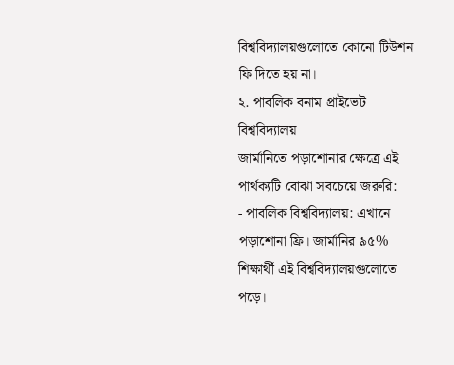বিশ্ববিদ্যালয়গুলোতে কোনো টিউশন ফি দিতে হয় না।
২. পাবলিক বনাম প্রাইভেট বিশ্ববিদ্যালয়
জার্মানিতে পড়াশোনার ক্ষেত্রে এই পার্থক্যটি বোঝা সবচেয়ে জরুরি:
- পাবলিক বিশ্ববিদ্যালয়: এখানে পড়াশোনা ফ্রি। জার্মানির ৯৫% শিক্ষার্থী এই বিশ্ববিদ্যালয়গুলোতে পড়ে।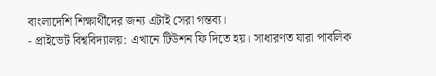বাংলাদেশি শিক্ষার্থীদের জন্য এটাই সেরা গন্তব্য।
- প্রাইভেট বিশ্ববিদ্যালয়: এখানে টিউশন ফি দিতে হয়। সাধারণত যারা পাবলিক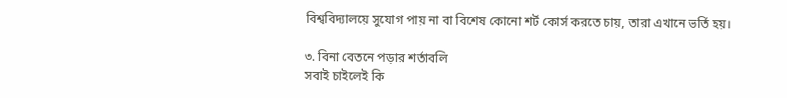বিশ্ববিদ্যালয়ে সুযোগ পায় না বা বিশেষ কোনো শর্ট কোর্স করতে চায়, তারা এখানে ভর্তি হয়।

৩. বিনা বেতনে পড়ার শর্তাবলি
সবাই চাইলেই কি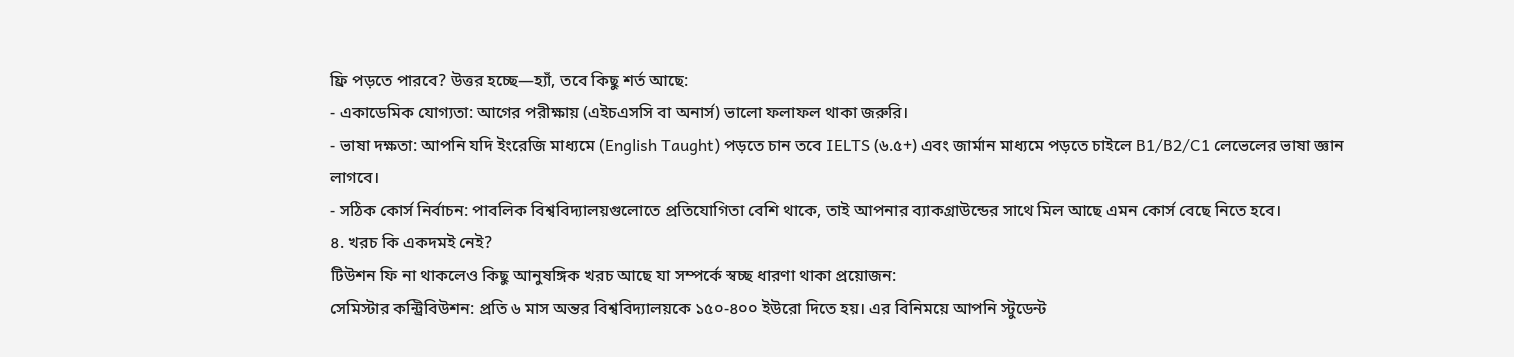ফ্রি পড়তে পারবে? উত্তর হচ্ছে—হ্যাঁ, তবে কিছু শর্ত আছে:
- একাডেমিক যোগ্যতা: আগের পরীক্ষায় (এইচএসসি বা অনার্স) ভালো ফলাফল থাকা জরুরি।
- ভাষা দক্ষতা: আপনি যদি ইংরেজি মাধ্যমে (English Taught) পড়তে চান তবে IELTS (৬.৫+) এবং জার্মান মাধ্যমে পড়তে চাইলে B1/B2/C1 লেভেলের ভাষা জ্ঞান লাগবে।
- সঠিক কোর্স নির্বাচন: পাবলিক বিশ্ববিদ্যালয়গুলোতে প্রতিযোগিতা বেশি থাকে, তাই আপনার ব্যাকগ্রাউন্ডের সাথে মিল আছে এমন কোর্স বেছে নিতে হবে।
৪. খরচ কি একদমই নেই?
টিউশন ফি না থাকলেও কিছু আনুষঙ্গিক খরচ আছে যা সম্পর্কে স্বচ্ছ ধারণা থাকা প্রয়োজন:
সেমিস্টার কন্ট্রিবিউশন: প্রতি ৬ মাস অন্তর বিশ্ববিদ্যালয়কে ১৫০-৪০০ ইউরো দিতে হয়। এর বিনিময়ে আপনি স্টুডেন্ট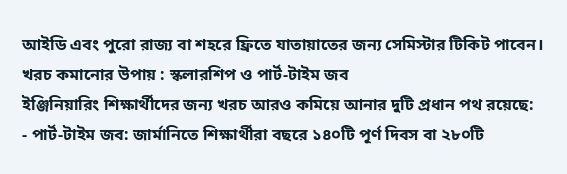আইডি এবং পুরো রাজ্য বা শহরে ফ্রিতে যাতায়াতের জন্য সেমিস্টার টিকিট পাবেন।
খরচ কমানোর উপায় : স্কলারশিপ ও পার্ট-টাইম জব
ইঞ্জিনিয়ারিং শিক্ষার্থীদের জন্য খরচ আরও কমিয়ে আনার দুটি প্রধান পথ রয়েছে:
- পার্ট-টাইম জব: জার্মানিতে শিক্ষার্থীরা বছরে ১৪০টি পূর্ণ দিবস বা ২৮০টি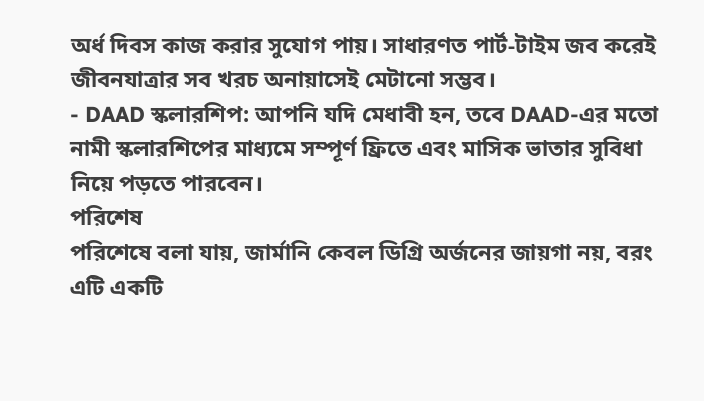অর্ধ দিবস কাজ করার সুযোগ পায়। সাধারণত পার্ট-টাইম জব করেই জীবনযাত্রার সব খরচ অনায়াসেই মেটানো সম্ভব।
- DAAD স্কলারশিপ: আপনি যদি মেধাবী হন, তবে DAAD-এর মতো নামী স্কলারশিপের মাধ্যমে সম্পূর্ণ ফ্রিতে এবং মাসিক ভাতার সুবিধা নিয়ে পড়তে পারবেন।
পরিশেষ
পরিশেষে বলা যায়, জার্মানি কেবল ডিগ্রি অর্জনের জায়গা নয়, বরং এটি একটি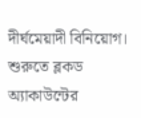দীর্ঘমেয়াদী বিনিয়োগ। শুরুতে ব্লকড অ্যাকাউন্টের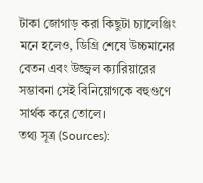টাকা জোগাড় করা কিছুটা চ্যালেঞ্জিং মনে হলেও, ডিগ্রি শেষে উচ্চমানের বেতন এবং উজ্জ্বল ক্যারিয়ারের সম্ভাবনা সেই বিনিয়োগকে বহুগুণে সার্থক করে তোলে।
তথ্য সূত্র (Sources):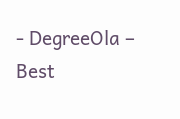- DegreeOla – Best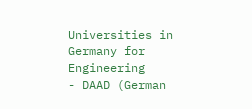Universities in Germany for Engineering
- DAAD (German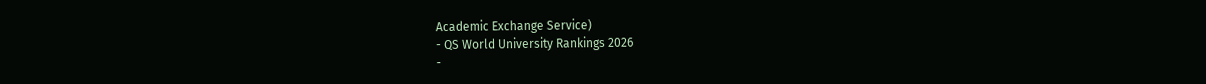Academic Exchange Service)
- QS World University Rankings 2026
-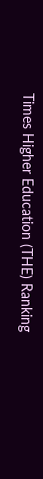Times Higher Education (THE) Ranking